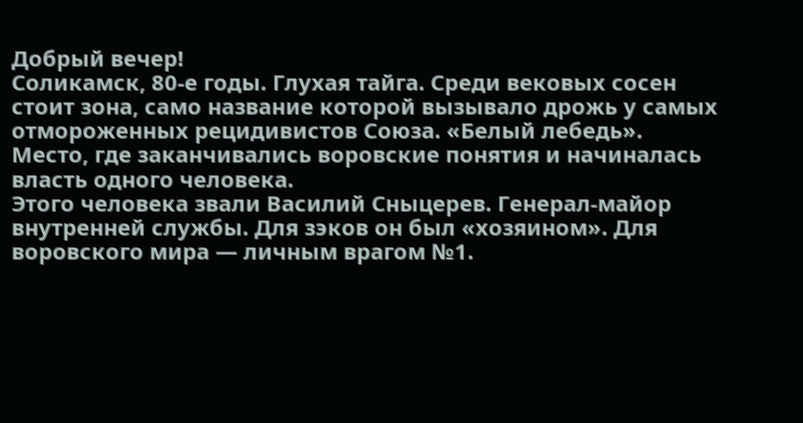Добрый вечер!
Соликамск, 80-е годы. Глухая тайга. Среди вековых сосен стоит зона, само название которой вызывало дрожь у самых отмороженных рецидивистов Союза. «Белый лебедь». Место, где заканчивались воровские понятия и начиналась власть одного человека.
Этого человека звали Василий Сныцерев. Генерал-майор внутренней службы. Для зэков он был «хозяином». Для воровского мира — личным врагом №1.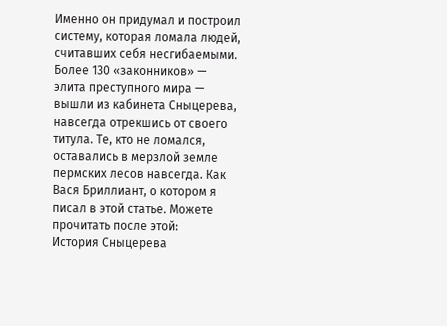Именно он придумал и построил систему, которая ломала людей, считавших себя несгибаемыми. Более 130 «законников» — элита преступного мира — вышли из кабинета Сныцерева, навсегда отрекшись от своего титула. Те, кто не ломался, оставались в мерзлой земле пермских лесов навсегда. Как Вася Бриллиант, о котором я писал в этой статье. Можете прочитать после этой:
История Сныцерева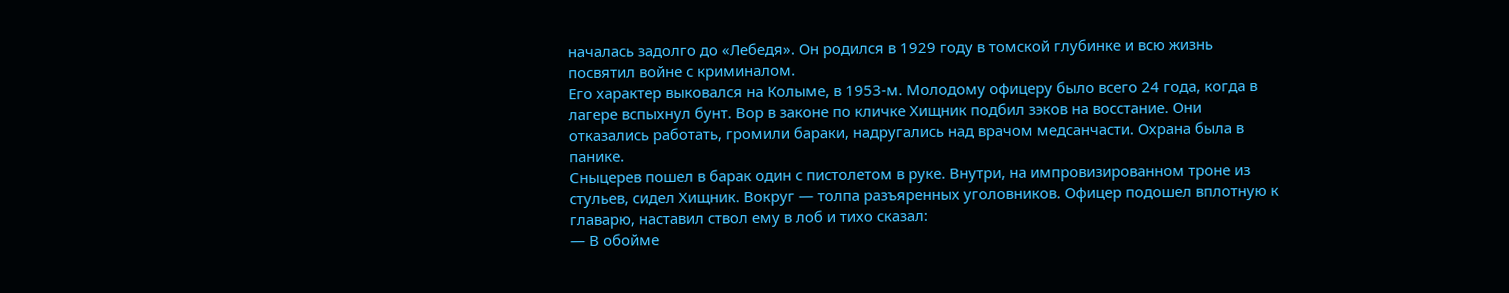началась задолго до «Лебедя». Он родился в 1929 году в томской глубинке и всю жизнь посвятил войне с криминалом.
Его характер выковался на Колыме, в 1953-м. Молодому офицеру было всего 24 года, когда в лагере вспыхнул бунт. Вор в законе по кличке Хищник подбил зэков на восстание. Они отказались работать, громили бараки, надругались над врачом медсанчасти. Охрана была в панике.
Сныцерев пошел в барак один с пистолетом в руке. Внутри, на импровизированном троне из стульев, сидел Хищник. Вокруг — толпа разъяренных уголовников. Офицер подошел вплотную к главарю, наставил ствол ему в лоб и тихо сказал:
— В обойме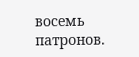восемь патронов.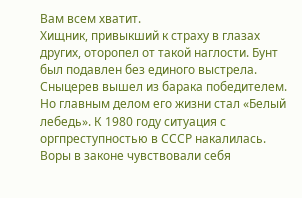Вам всем хватит.
Хищник, привыкший к страху в глазах других, оторопел от такой наглости. Бунт был подавлен без единого выстрела. Сныцерев вышел из барака победителем.
Но главным делом его жизни стал «Белый лебедь». К 1980 году ситуация с оргпреступностью в СССР накалилась. Воры в законе чувствовали себя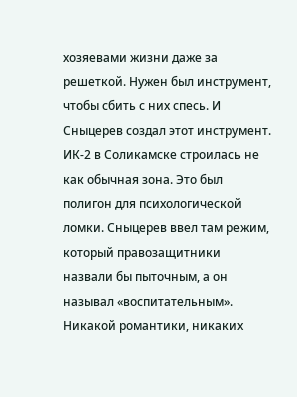хозяевами жизни даже за решеткой. Нужен был инструмент, чтобы сбить с них спесь. И Сныцерев создал этот инструмент.
ИК-2 в Соликамске строилась не как обычная зона. Это был полигон для психологической ломки. Сныцерев ввел там режим, который правозащитники назвали бы пыточным, а он называл «воспитательным».
Никакой романтики, никаких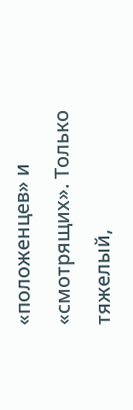«положенцев» и «смотрящих». Только тяжелый,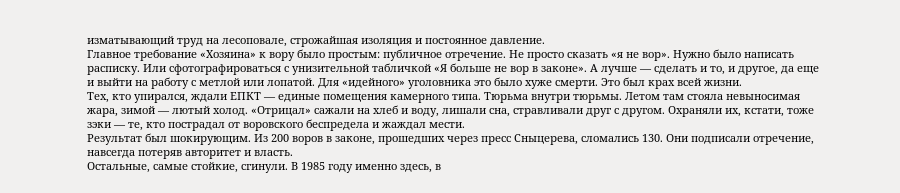изматывающий труд на лесоповале, строжайшая изоляция и постоянное давление.
Главное требование «Хозяина» к вору было простым: публичное отречение. Не просто сказать «я не вор». Нужно было написать расписку. Или сфотографироваться с унизительной табличкой «Я больше не вор в законе». А лучше — сделать и то, и другое, да еще и выйти на работу с метлой или лопатой. Для «идейного» уголовника это было хуже смерти. Это был крах всей жизни.
Тех, кто упирался, ждали ЕПКТ — единые помещения камерного типа. Тюрьма внутри тюрьмы. Летом там стояла невыносимая жара, зимой — лютый холод. «Отрицал» сажали на хлеб и воду, лишали сна, стравливали друг с другом. Охраняли их, кстати, тоже зэки — те, кто пострадал от воровского беспредела и жаждал мести.
Результат был шокирующим. Из 200 воров в законе, прошедших через пресс Сныцерева, сломались 130. Они подписали отречение, навсегда потеряв авторитет и власть.
Остальные, самые стойкие, сгинули. В 1985 году именно здесь, в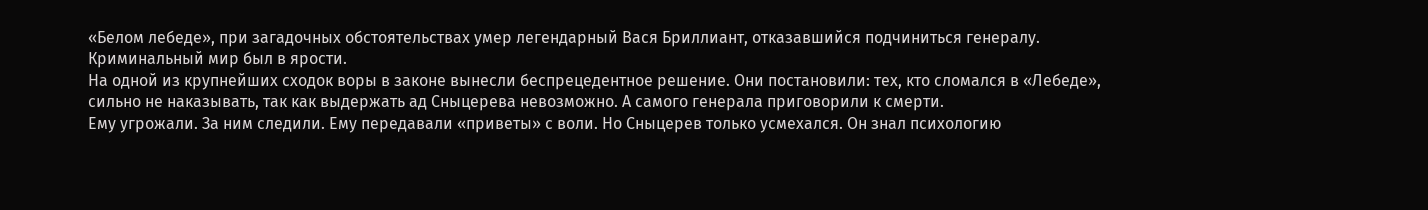«Белом лебеде», при загадочных обстоятельствах умер легендарный Вася Бриллиант, отказавшийся подчиниться генералу.
Криминальный мир был в ярости.
На одной из крупнейших сходок воры в законе вынесли беспрецедентное решение. Они постановили: тех, кто сломался в «Лебеде», сильно не наказывать, так как выдержать ад Сныцерева невозможно. А самого генерала приговорили к смерти.
Ему угрожали. За ним следили. Ему передавали «приветы» с воли. Но Сныцерев только усмехался. Он знал психологию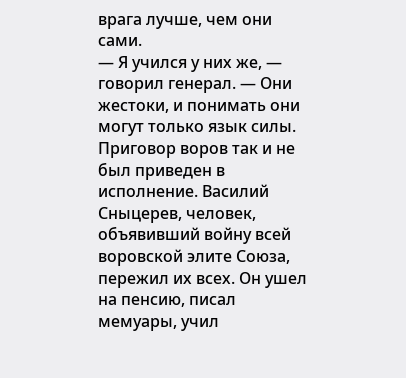врага лучше, чем они сами.
— Я учился у них же, — говорил генерал. — Они жестоки, и понимать они могут только язык силы.
Приговор воров так и не был приведен в исполнение. Василий Сныцерев, человек, объявивший войну всей воровской элите Союза, пережил их всех. Он ушел на пенсию, писал мемуары, учил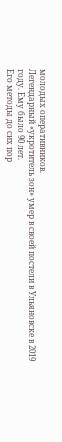молодых оперативников.
Легендарный «укротитель зон» умер в своей постели в Ульяновске в 2019 году. Ему было 90 лет.
Его методы до сих пор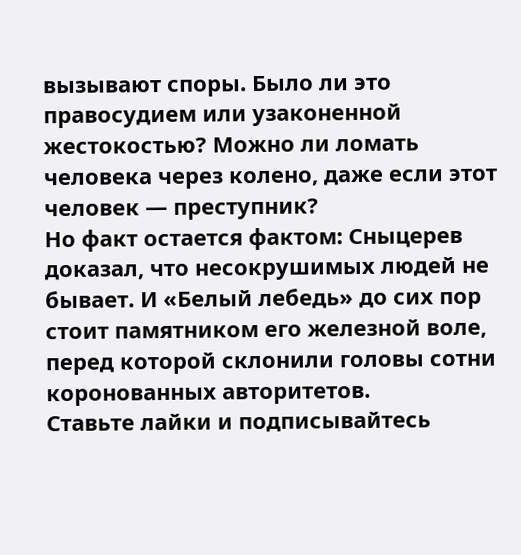вызывают споры. Было ли это правосудием или узаконенной жестокостью? Можно ли ломать человека через колено, даже если этот человек — преступник?
Но факт остается фактом: Сныцерев доказал, что несокрушимых людей не бывает. И «Белый лебедь» до сих пор стоит памятником его железной воле, перед которой склонили головы сотни коронованных авторитетов.
Ставьте лайки и подписывайтесь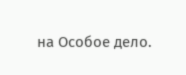на Особое дело.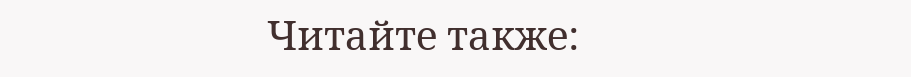Читайте также: